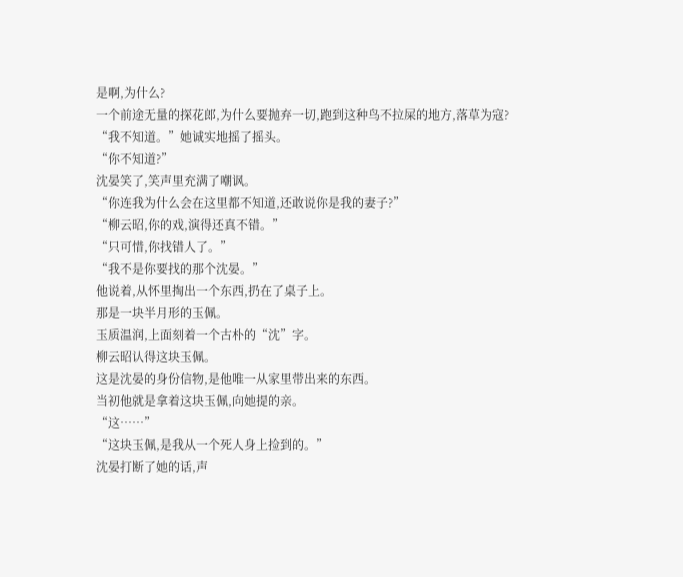是啊,为什么?
一个前途无量的探花郎,为什么要抛弃一切,跑到这种鸟不拉屎的地方,落草为寇?
“我不知道。”她诚实地摇了摇头。
“你不知道?”
沈晏笑了,笑声里充满了嘲讽。
“你连我为什么会在这里都不知道,还敢说你是我的妻子?”
“柳云昭,你的戏,演得还真不错。”
“只可惜,你找错人了。”
“我不是你要找的那个沈晏。”
他说着,从怀里掏出一个东西,扔在了桌子上。
那是一块半月形的玉佩。
玉质温润,上面刻着一个古朴的“沈”字。
柳云昭认得这块玉佩。
这是沈晏的身份信物,是他唯一从家里带出来的东西。
当初他就是拿着这块玉佩,向她提的亲。
“这……”
“这块玉佩,是我从一个死人身上捡到的。”
沈晏打断了她的话,声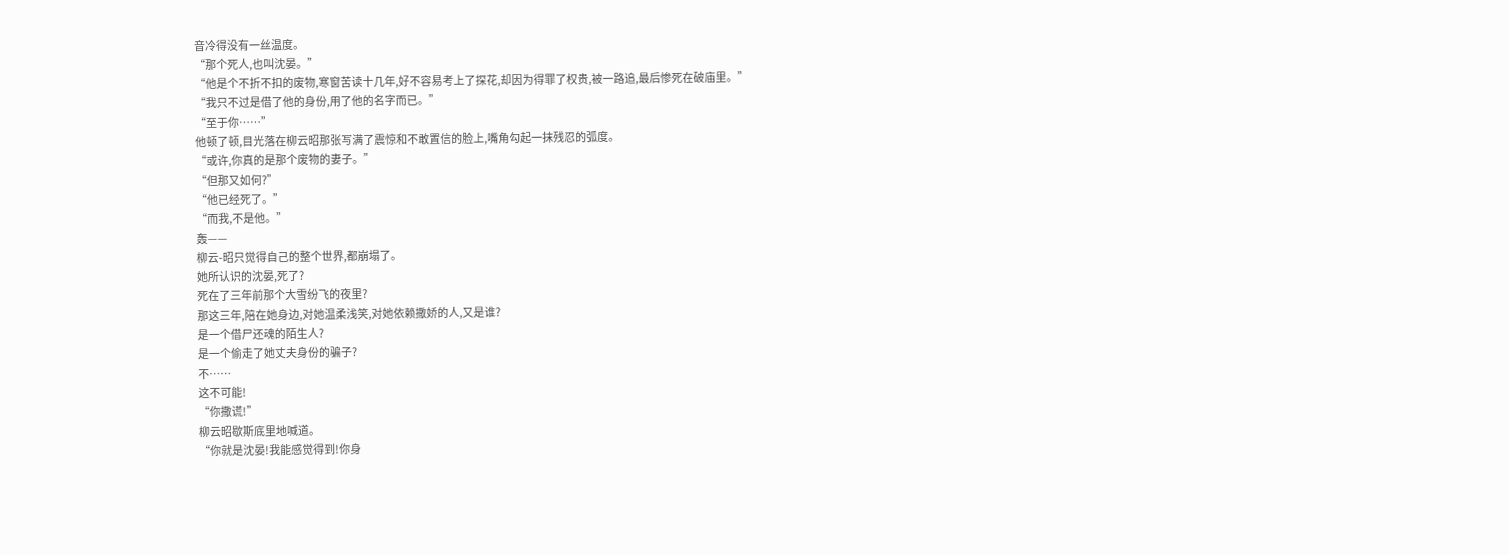音冷得没有一丝温度。
“那个死人,也叫沈晏。”
“他是个不折不扣的废物,寒窗苦读十几年,好不容易考上了探花,却因为得罪了权贵,被一路追,最后惨死在破庙里。”
“我只不过是借了他的身份,用了他的名字而已。”
“至于你……”
他顿了顿,目光落在柳云昭那张写满了震惊和不敢置信的脸上,嘴角勾起一抹残忍的弧度。
“或许,你真的是那个废物的妻子。”
“但那又如何?”
“他已经死了。”
“而我,不是他。”
轰——
柳云-昭只觉得自己的整个世界,都崩塌了。
她所认识的沈晏,死了?
死在了三年前那个大雪纷飞的夜里?
那这三年,陪在她身边,对她温柔浅笑,对她依赖撒娇的人,又是谁?
是一个借尸还魂的陌生人?
是一个偷走了她丈夫身份的骗子?
不……
这不可能!
“你撒谎!”
柳云昭歇斯底里地喊道。
“你就是沈晏!我能感觉得到!你身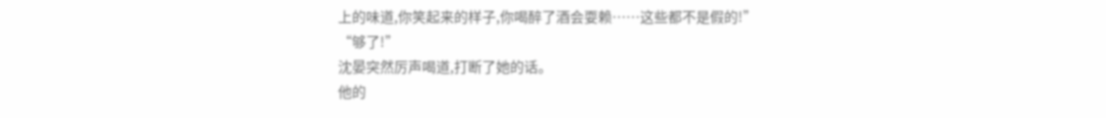上的味道,你笑起来的样子,你喝醉了酒会耍赖……这些都不是假的!”
“够了!”
沈晏突然厉声喝道,打断了她的话。
他的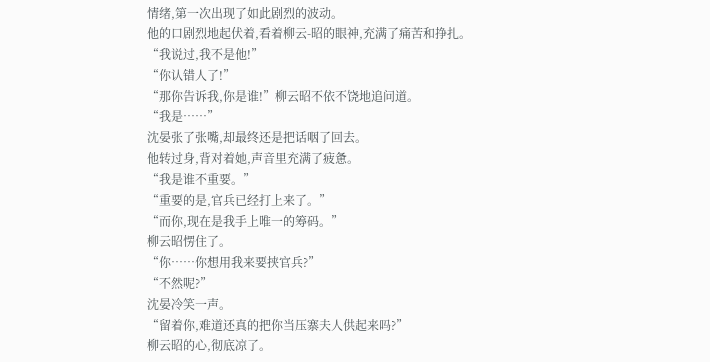情绪,第一次出现了如此剧烈的波动。
他的口剧烈地起伏着,看着柳云-昭的眼神,充满了痛苦和挣扎。
“我说过,我不是他!”
“你认错人了!”
“那你告诉我,你是谁!”柳云昭不依不饶地追问道。
“我是……”
沈晏张了张嘴,却最终还是把话咽了回去。
他转过身,背对着她,声音里充满了疲惫。
“我是谁不重要。”
“重要的是,官兵已经打上来了。”
“而你,现在是我手上唯一的筹码。”
柳云昭愣住了。
“你……你想用我来要挟官兵?”
“不然呢?”
沈晏冷笑一声。
“留着你,难道还真的把你当压寨夫人供起来吗?”
柳云昭的心,彻底凉了。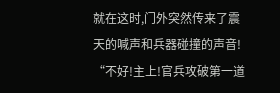就在这时,门外突然传来了震天的喊声和兵器碰撞的声音!
“不好!主上!官兵攻破第一道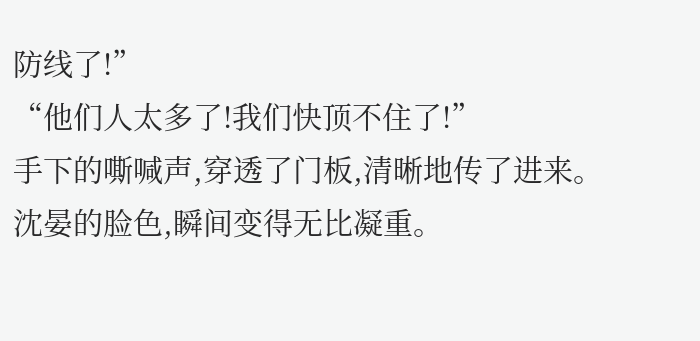防线了!”
“他们人太多了!我们快顶不住了!”
手下的嘶喊声,穿透了门板,清晰地传了进来。
沈晏的脸色,瞬间变得无比凝重。